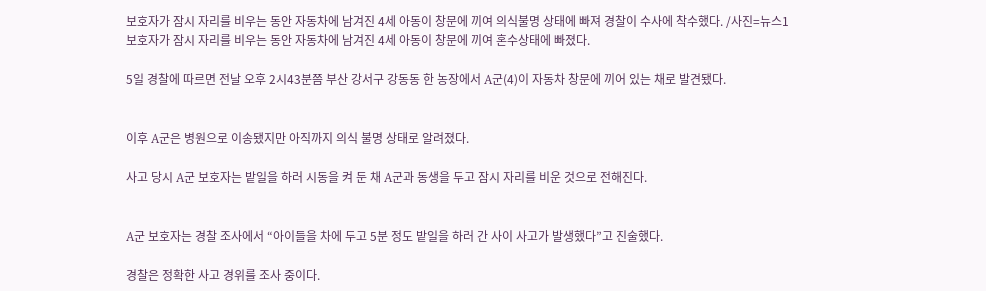보호자가 잠시 자리를 비우는 동안 자동차에 남겨진 4세 아동이 창문에 끼여 의식불명 상태에 빠져 경찰이 수사에 착수했다. /사진=뉴스1
보호자가 잠시 자리를 비우는 동안 자동차에 남겨진 4세 아동이 창문에 끼여 혼수상태에 빠졌다.

5일 경찰에 따르면 전날 오후 2시43분쯤 부산 강서구 강동동 한 농장에서 A군(4)이 자동차 창문에 끼어 있는 채로 발견됐다.


이후 A군은 병원으로 이송됐지만 아직까지 의식 불명 상태로 알려졌다.

사고 당시 A군 보호자는 밭일을 하러 시동을 켜 둔 채 A군과 동생을 두고 잠시 자리를 비운 것으로 전해진다.


A군 보호자는 경찰 조사에서 “아이들을 차에 두고 5분 정도 밭일을 하러 간 사이 사고가 발생했다”고 진술했다.

경찰은 정확한 사고 경위를 조사 중이다.